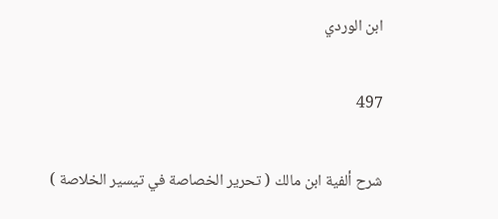ابن الوردي

497

شرح ألفية ابن مالك ( تحرير الخصاصة في تيسير الخلاصة )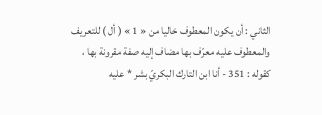الثاني : أن يكون المعطوف خاليا من « 1 » ( أل ) للتعريف والمعطوف عليه معرّف بها مضاف إليه صفة مقرونة بها ، كقوله : 351 - أنا ابن التارك البكريّ بشر * عليه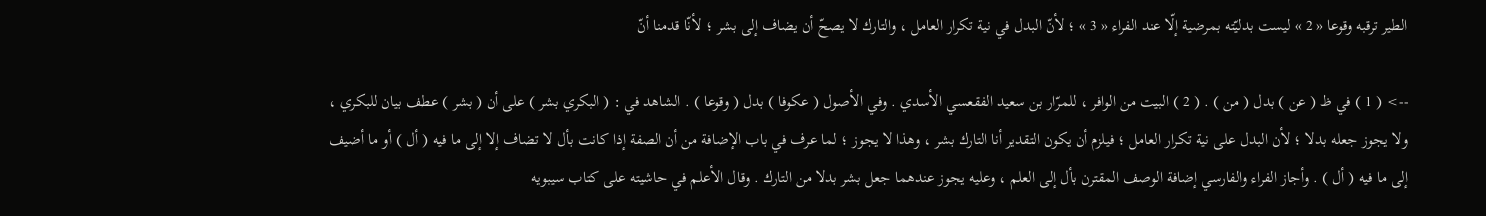الطير ترقبه وقوعا « 2 » ليست بدليّته بمرضية إلّا عند الفراء « 3 » ؛ لأنّ البدل في نية تكرار العامل ، والتارك لا يصحّ أن يضاف إلى بشر ؛ لأنّا قدمنا أنّ

--> ( 1 ) في ظ ( عن ) بدل ( من ) . ( 2 ) البيت من الوافر ، للمرّار بن سعيد الفقعسي الأسدي . وفي الأصول ( عكوفا ) بدل ( وقوعا ) . الشاهد في : ( البكري بشر ) على أن ( بشر ) عطف بيان للبكري ، ولا يجوز جعله بدلا ؛ لأن البدل على نية تكرار العامل ؛ فيلزم أن يكون التقدير أنا التارك بشر ، وهذا لا يجوز ؛ لما عرف في باب الإضافة من أن الصفة إذا كانت بأل لا تضاف إلا إلى ما فيه ( أل ) أو ما أضيف إلى ما فيه ( أل ) . وأجاز الفراء والفارسي إضافة الوصف المقترن بأل إلى العلم ، وعليه يجوز عندهما جعل بشر بدلا من التارك . وقال الأعلم في حاشيته على كتاب سيبويه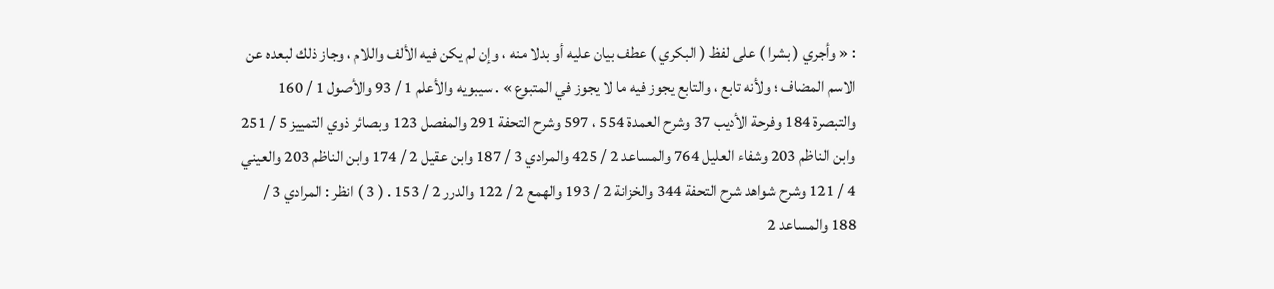: « وأجري ( بشرا ) على لفظ ( البكري ) عطف بيان عليه أو بدلا منه ، وإن لم يكن فيه الألف واللام ، وجاز ذلك لبعده عن الاسم المضاف ؛ ولأنه تابع ، والتابع يجوز فيه ما لا يجوز في المتبوع » . سيبويه والأعلم 1 / 93 والأصول 1 / 160 والتبصرة 184 وفرحة الأديب 37 وشرح العمدة 554 ، 597 وشرح التحفة 291 والمفصل 123 وبصائر ذوي التمييز 5 / 251 وابن الناظم 203 وشفاء العليل 764 والمساعد 2 / 425 والمرادي 3 / 187 وابن عقيل 2 / 174 وابن الناظم 203 والعيني 4 / 121 وشرح شواهد شرح التحفة 344 والخزانة 2 / 193 والهمع 2 / 122 والدرر 2 / 153 . ( 3 ) انظر : المرادي 3 / 188 والمساعد 2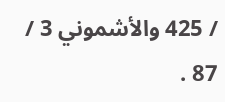/ 425 والأشموني 3 / 87 .